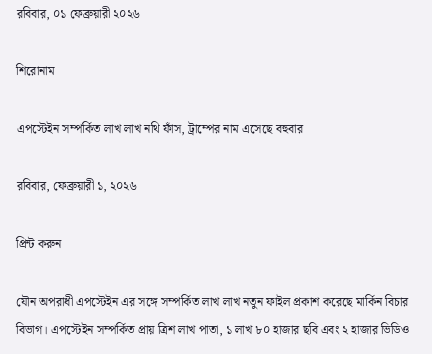রবিবার, ০১ ফেব্রুয়ারী ২০২৬

শিরোনাম

এপস্টেইন সম্পর্কিত লাখ লাখ নথি ফাঁস, ট্রাম্পের নাম এসেছে বহুবার

রবিবার, ফেব্রুয়ারী ১, ২০২৬

প্রিন্ট করুন

যৌন অপরাধী এপস্টেইন এর সঙ্গে সম্পর্কিত লাখ লাখ নতুন ফাইল প্রকাশ করেছে মার্কিন বিচার বিভাগ। এপস্টেইন সম্পর্কিত প্রায় ত্রিশ লাখ পাতা, ১ লাখ ৮০ হাজার ছবি এবং ২ হাজার ভিডিও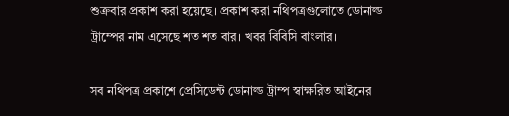শুক্রবার প্রকাশ করা হয়েছে। প্রকাশ করা নথিপত্রগুলোতে ডোনাল্ড ট্রাম্পের নাম এসেছে শত শত বার। খবর বিবিসি বাংলার।

সব নথিপত্র প্রকাশে প্রেসিডেন্ট ডোনাল্ড ট্রাম্প স্বাক্ষরিত আইনের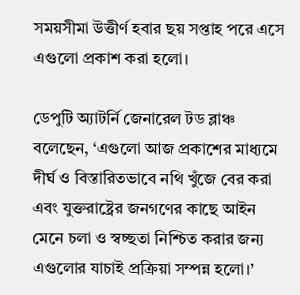সময়সীমা উত্তীর্ণ হবার ছয় সপ্তাহ পরে এসে এগুলো প্রকাশ করা হলো।

ডেপুটি অ্যাটর্নি জেনারেল টড ব্লাঞ্চ বলেছেন, ‘এগুলো আজ প্রকাশের মাধ্যমে দীর্ঘ ও বিস্তারিতভাবে নথি খুঁজে বের করা এবং যুক্তরাষ্ট্রের জনগণের কাছে আইন মেনে চলা ও স্বচ্ছতা নিশ্চিত করার জন্য এগুলোর যাচাই প্রক্রিয়া সম্পন্ন হলো।’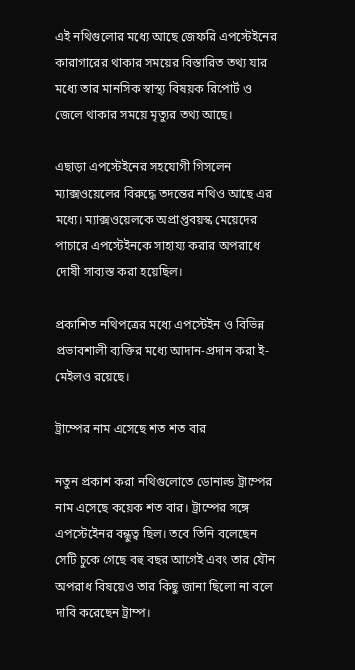এই নথিগুলোর মধ্যে আছে জেফরি এপস্টেইনের কারাগারের থাকার সময়ের বিস্তারিত তথ্য যার মধ্যে তার মানসিক স্বাস্থ্য বিষয়ক রিপোর্ট ও জেলে থাকার সময়ে মৃত্যুর তথ্য আছে।

এছাড়া এপস্টেইনের সহযোগী গিসলেন ম্যাক্সওয়েলের বিরুদ্ধে তদন্তের নথিও আছে এর মধ্যে। ম্যাক্সওয়েলকে অপ্রাপ্তবয়স্ক মেয়েদের পাচারে এপস্টেইনকে সাহায্য করার অপরাধে দোষী সাব্যস্ত করা হয়েছিল।

প্রকাশিত নথিপত্রের মধ্যে এপস্টেইন ও বিভিন্ন প্রভাবশালী ব্যক্তির মধ্যে আদান-প্রদান করা ই-মেইলও রয়েছে।

ট্রাম্পের নাম এসেছে শত শত বার

নতুন প্রকাশ করা নথিগুলোতে ডোনাল্ড ট্রাম্পের নাম এসেছে কয়েক শত বার। ট্রাম্পের সঙ্গে এপস্টেইেনর বন্ধুত্ব ছিল। তবে তিনি বলেছেন সেটি চুকে গেছে বহু বছর আগেই এবং তার যৌন অপরাধ বিষয়েও তার কিছু জানা ছিলো না বলে দাবি করেছেন ট্রাম্প।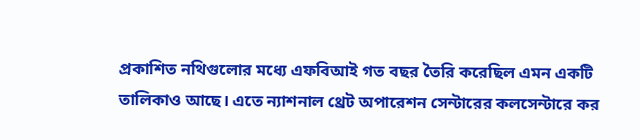প্রকাশিত নথিগুলোর মধ্যে এফবিআই গত বছর তৈরি করেছিল এমন একটি তালিকাও আছে। এতে ন্যাশনাল থ্রেট অপারেশন সেন্টারের কলসেন্টারে কর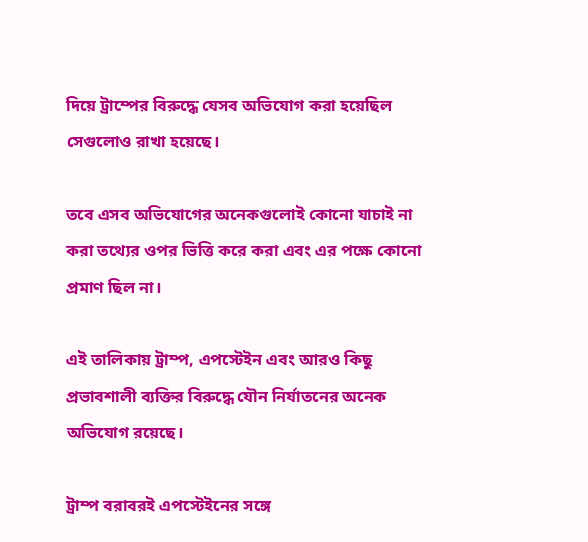দিয়ে ট্রাম্পের বিরুদ্ধে যেসব অভিযোগ করা হয়েছিল সেগুলোও রাখা হয়েছে।

তবে এসব অভিযোগের অনেকগুলোই কোনো যাচাই না করা তথ্যের ওপর ভিত্তি করে করা এবং এর পক্ষে কোনো প্রমাণ ছিল না।

এই তালিকায় ট্রাম্প, এপস্টেইন এবং আরও কিছু প্রভাবশালী ব্যক্তির বিরুদ্ধে যৌন নির্যাতনের অনেক অভিযোগ রয়েছে।

ট্রাম্প বরাবরই এপস্টেইনের সঙ্গে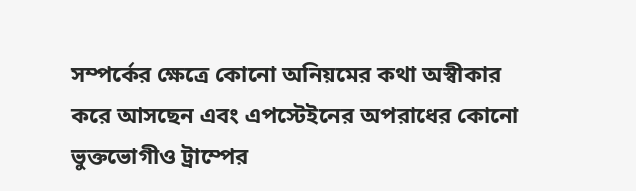সম্পর্কের ক্ষেত্রে কোনো অনিয়মের কথা অস্বীকার করে আসছেন এবং এপস্টেইনের অপরাধের কোনো ভুক্তভোগীও ট্রাম্পের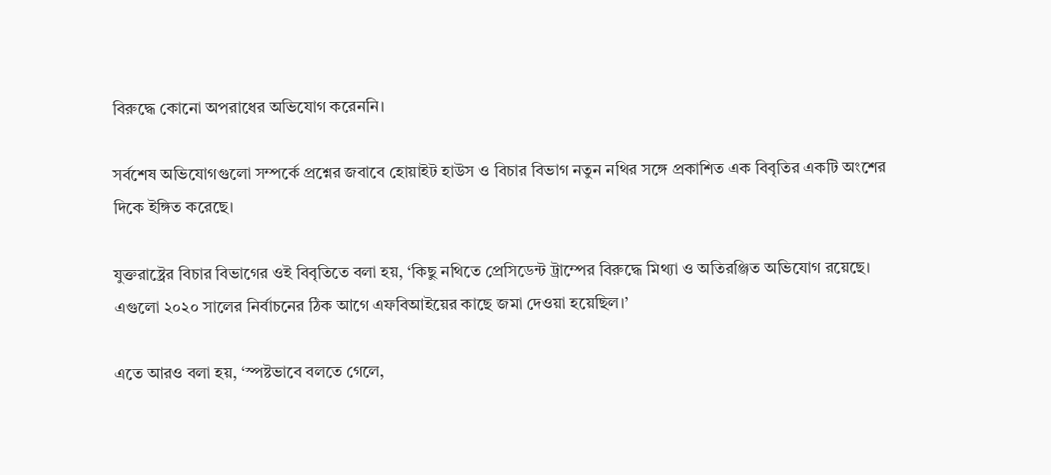বিরুদ্ধে কোনো অপরাধের অভিযোগ করেননি।

সর্বশেষ অভিযোগগুলো সম্পর্কে প্রশ্নের জবাবে হোয়াইট হাউস ও বিচার বিভাগ নতুন নথির সঙ্গে প্রকাশিত এক বিবৃতির একটি অংশের দিকে ইঙ্গিত করেছে।

যুক্তরাষ্ট্রের বিচার বিভাগের ওই বিবৃতিতে বলা হয়, ‘কিছু নথিতে প্রেসিডেন্ট ট্রাম্পের বিরুদ্ধে মিথ্যা ও অতিরঞ্জিত অভিযোগ রয়েছে। এগুলো ২০২০ সালের নির্বাচনের ঠিক আগে এফবিআইয়ের কাছে জমা দেওয়া হয়েছিল।’

এতে আরও বলা হয়, ‘স্পষ্টভাবে বলতে গেলে,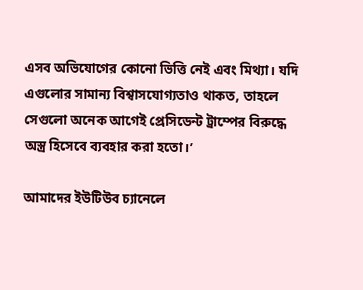এসব অভিযোগের কোনো ভিত্তি নেই এবং মিথ্যা। যদি এগুলোর সামান্য বিশ্বাসযোগ্যতাও থাকত, তাহলে সেগুলো অনেক আগেই প্রেসিডেন্ট ট্রাম্পের বিরুদ্ধে অস্ত্র হিসেবে ব্যবহার করা হতো।’

আমাদের ইউটিউব চ্যানেলে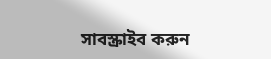সাবস্ক্রাইব করুন